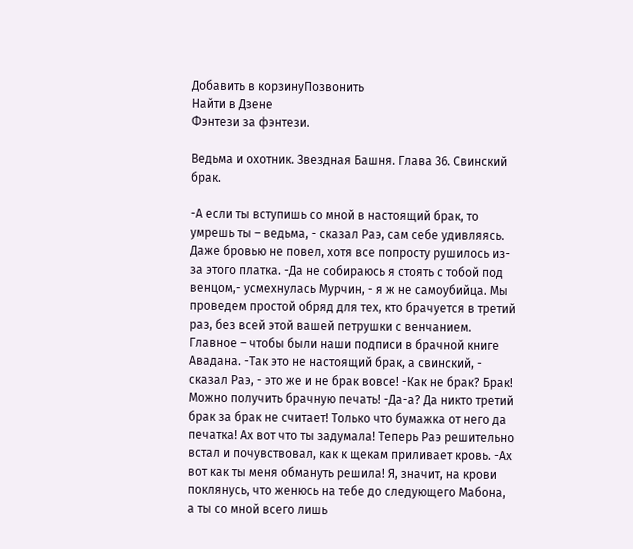Добавить в корзинуПозвонить
Найти в Дзене
Фэнтези за фэнтези.

Ведьма и охотник. Звездная Башня. Глава 36. Свинский брак.

-А если ты вступишь со мной в настоящий брак, то умрешь ты – ведьма, - сказал Раэ, сам себе удивляясь. Даже бровью не повел, хотя все попросту рушилось из-за этого платка. -Да не собираюсь я стоять с тобой под венцом,- усмехнулась Мурчин, - я ж не самоубийца. Мы проведем простой обряд для тех, кто брачуется в третий раз, без всей этой вашей петрушки с венчанием. Главное – чтобы были наши подписи в брачной книге Авадана. -Так это не настоящий брак, а свинский, - сказал Раэ, - это же и не брак вовсе! -Как не брак? Брак! Можно получить брачную печать! -Да-а? Да никто третий брак за брак не считает! Только что бумажка от него да печатка! Ах вот что ты задумала! Теперь Раэ решительно встал и почувствовал, как к щекам приливает кровь. -Ах вот как ты меня обмануть решила! Я, значит, на крови поклянусь, что женюсь на тебе до следующего Мабона, а ты со мной всего лишь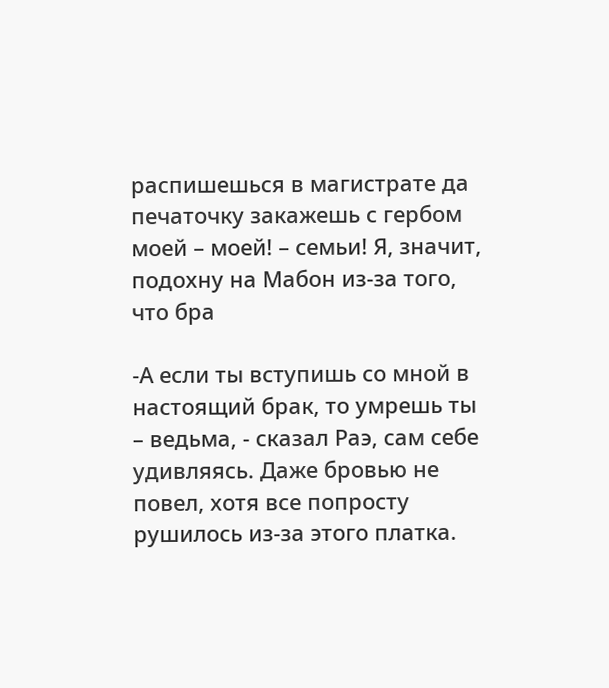распишешься в магистрате да печаточку закажешь с гербом моей – моей! – семьи! Я, значит, подохну на Мабон из-за того, что бра

-А если ты вступишь со мной в настоящий брак, то умрешь ты – ведьма, - сказал Раэ, сам себе удивляясь. Даже бровью не повел, хотя все попросту рушилось из-за этого платка.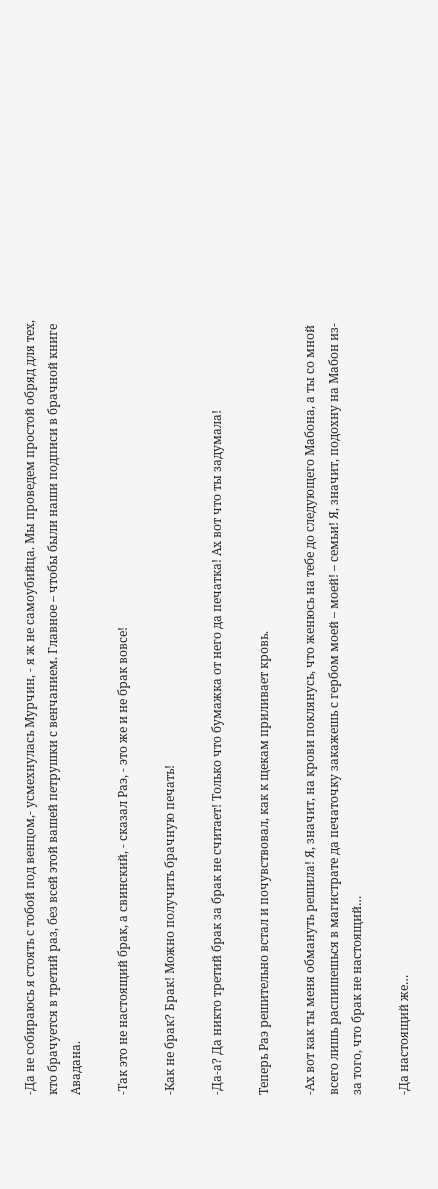-Да не собираюсь я стоять с тобой под венцом,- усмехнулась Мурчин, - я ж не самоубийца. Мы проведем простой обряд для тех, кто брачуется в третий раз, без всей этой вашей петрушки с венчанием. Главное – чтобы были наши подписи в брачной книге Авадана.

-Так это не настоящий брак, а свинский, - сказал Раэ, - это же и не брак вовсе!

-Как не брак? Брак! Можно получить брачную печать!

-Да-а? Да никто третий брак за брак не считает! Только что бумажка от него да печатка! Ах вот что ты задумала!

Теперь Раэ решительно встал и почувствовал, как к щекам приливает кровь.

-Ах вот как ты меня обмануть решила! Я, значит, на крови поклянусь, что женюсь на тебе до следующего Мабона, а ты со мной всего лишь распишешься в магистрате да печаточку закажешь с гербом моей – моей! – семьи! Я, значит, подохну на Мабон из-за того, что брак не настоящий…

-Да настоящий же…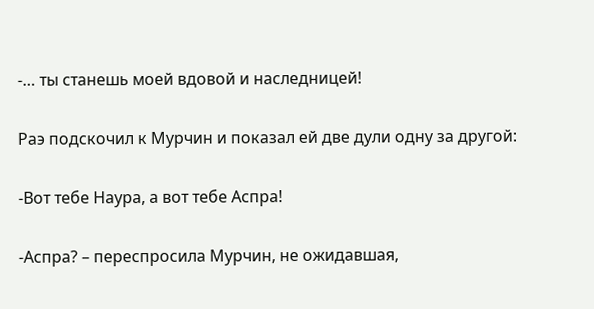-… ты станешь моей вдовой и наследницей!

Раэ подскочил к Мурчин и показал ей две дули одну за другой:

-Вот тебе Наура, а вот тебе Аспра!

-Аспра? – переспросила Мурчин, не ожидавшая,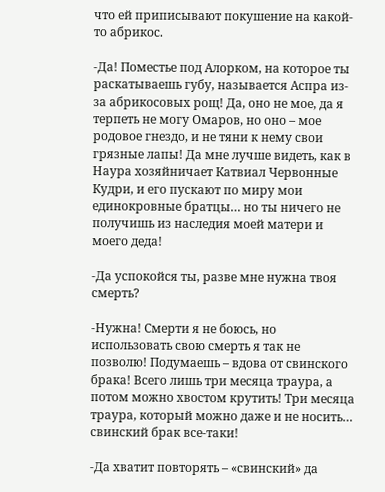что ей приписывают покушение на какой-то абрикос.

-Да! Поместье под Алорком, на которое ты раскатываешь губу, называется Аспра из-за абрикосовых рощ! Да, оно не мое, да я терпеть не могу Омаров, но оно – мое родовое гнездо, и не тяни к нему свои грязные лапы! Да мне лучше видеть, как в Наура хозяйничает Катвиал Червонные Кудри, и его пускают по миру мои единокровные братцы… но ты ничего не получишь из наследия моей матери и моего деда!

-Да успокойся ты, разве мне нужна твоя смерть?

-Нужна! Смерти я не боюсь, но использовать свою смерть я так не позволю! Подумаешь – вдова от свинского брака! Всего лишь три месяца траура, а потом можно хвостом крутить! Три месяца траура, который можно даже и не носить… свинский брак все-таки!

-Да хватит повторять – «свинский» да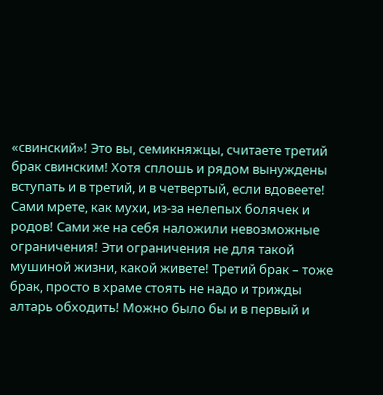«свинский»! Это вы, семикняжцы, считаете третий брак свинским! Хотя сплошь и рядом вынуждены вступать и в третий, и в четвертый, если вдовеете! Сами мрете, как мухи, из-за нелепых болячек и родов! Сами же на себя наложили невозможные ограничения! Эти ограничения не для такой мушиной жизни, какой живете! Третий брак – тоже брак, просто в храме стоять не надо и трижды алтарь обходить! Можно было бы и в первый и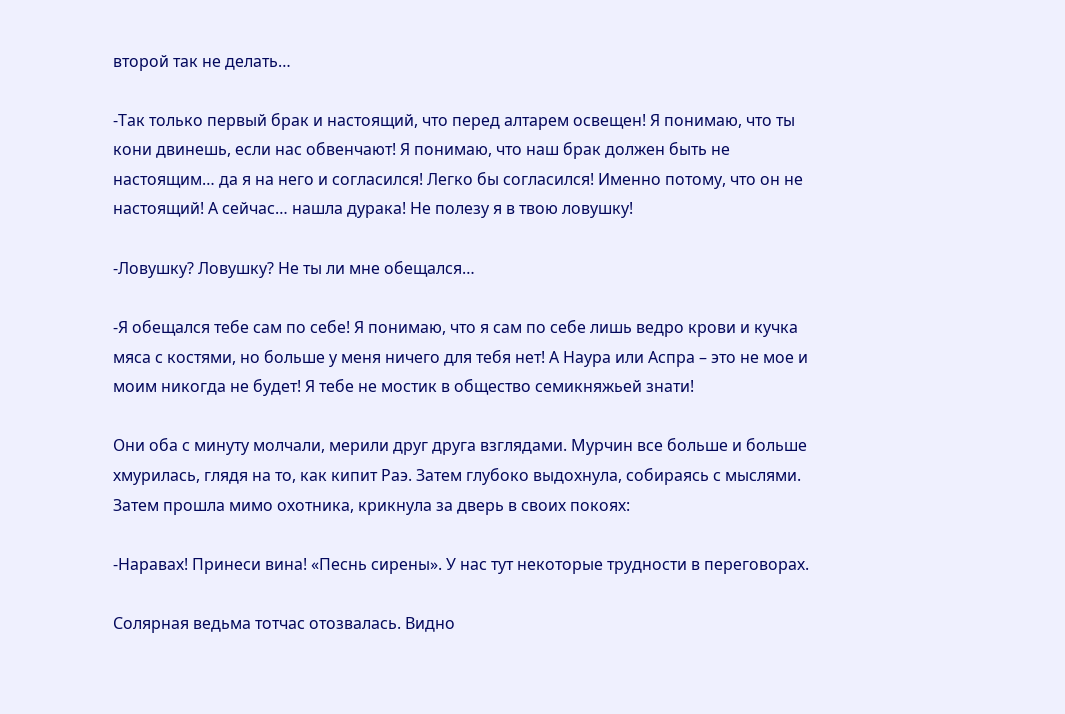второй так не делать…

-Так только первый брак и настоящий, что перед алтарем освещен! Я понимаю, что ты кони двинешь, если нас обвенчают! Я понимаю, что наш брак должен быть не настоящим… да я на него и согласился! Легко бы согласился! Именно потому, что он не настоящий! А сейчас… нашла дурака! Не полезу я в твою ловушку!

-Ловушку? Ловушку? Не ты ли мне обещался…

-Я обещался тебе сам по себе! Я понимаю, что я сам по себе лишь ведро крови и кучка мяса с костями, но больше у меня ничего для тебя нет! А Наура или Аспра – это не мое и моим никогда не будет! Я тебе не мостик в общество семикняжьей знати!

Они оба с минуту молчали, мерили друг друга взглядами. Мурчин все больше и больше хмурилась, глядя на то, как кипит Раэ. Затем глубоко выдохнула, собираясь с мыслями. Затем прошла мимо охотника, крикнула за дверь в своих покоях:

-Наравах! Принеси вина! «Песнь сирены». У нас тут некоторые трудности в переговорах.

Солярная ведьма тотчас отозвалась. Видно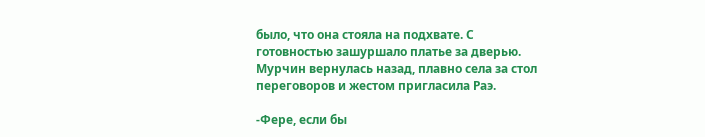было, что она стояла на подхвате. С готовностью зашуршало платье за дверью. Мурчин вернулась назад, плавно села за стол переговоров и жестом пригласила Раэ.

-Фере, если бы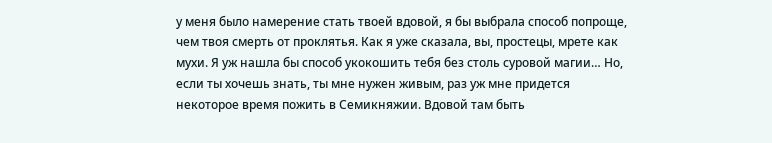у меня было намерение стать твоей вдовой, я бы выбрала способ попроще, чем твоя смерть от проклятья. Как я уже сказала, вы, простецы, мрете как мухи. Я уж нашла бы способ укокошить тебя без столь суровой магии… Но, если ты хочешь знать, ты мне нужен живым, раз уж мне придется некоторое время пожить в Семикняжии. Вдовой там быть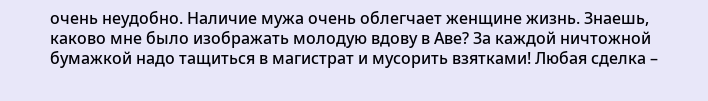очень неудобно. Наличие мужа очень облегчает женщине жизнь. Знаешь, каково мне было изображать молодую вдову в Аве? За каждой ничтожной бумажкой надо тащиться в магистрат и мусорить взятками! Любая сделка –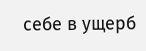себе в ущерб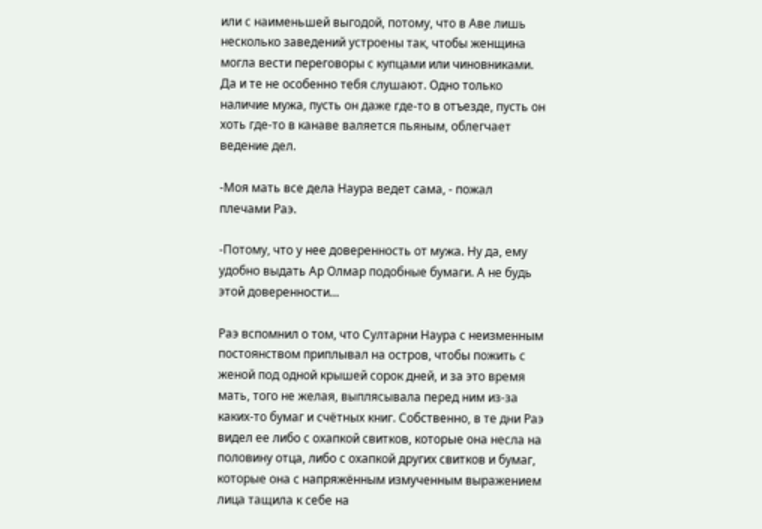или с наименьшей выгодой, потому, что в Аве лишь несколько заведений устроены так, чтобы женщина могла вести переговоры с купцами или чиновниками. Да и те не особенно тебя слушают. Одно только наличие мужа, пусть он даже где-то в отъезде, пусть он хоть где-то в канаве валяется пьяным, облегчает ведение дел.

-Моя мать все дела Наура ведет сама, - пожал плечами Раэ.

-Потому, что у нее доверенность от мужа. Ну да, ему удобно выдать Ар Олмар подобные бумаги. А не будь этой доверенности…

Раэ вспомнил о том, что Султарни Наура с неизменным постоянством приплывал на остров, чтобы пожить с женой под одной крышей сорок дней, и за это время мать, того не желая, выплясывала перед ним из-за каких-то бумаг и счётных книг. Собственно, в те дни Раэ видел ее либо с охапкой свитков, которые она несла на половину отца, либо с охапкой других свитков и бумаг, которые она с напряжённым измученным выражением лица тащила к себе на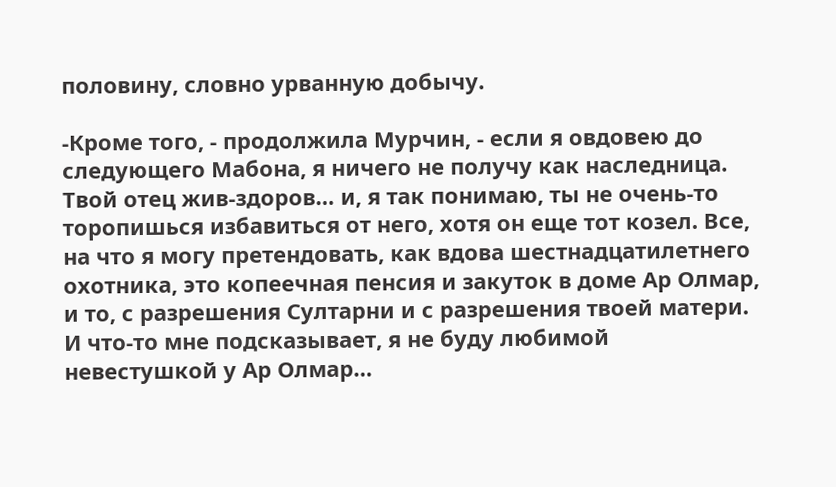половину, словно урванную добычу.

-Кроме того, - продолжила Мурчин, - если я овдовею до следующего Мабона, я ничего не получу как наследница. Твой отец жив-здоров… и, я так понимаю, ты не очень-то торопишься избавиться от него, хотя он еще тот козел. Все, на что я могу претендовать, как вдова шестнадцатилетнего охотника, это копеечная пенсия и закуток в доме Ар Олмар, и то, с разрешения Султарни и с разрешения твоей матери. И что-то мне подсказывает, я не буду любимой невестушкой у Ар Олмар…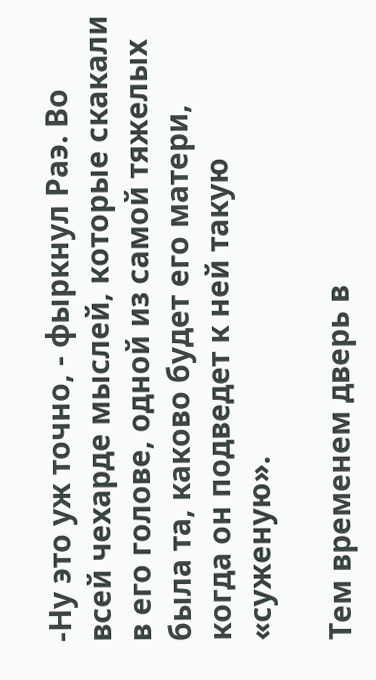-Ну это уж точно, - фыркнул Раэ. Во всей чехарде мыслей, которые скакали в его голове, одной из самой тяжелых была та, каково будет его матери, когда он подведет к ней такую «суженую».

Тем временем дверь в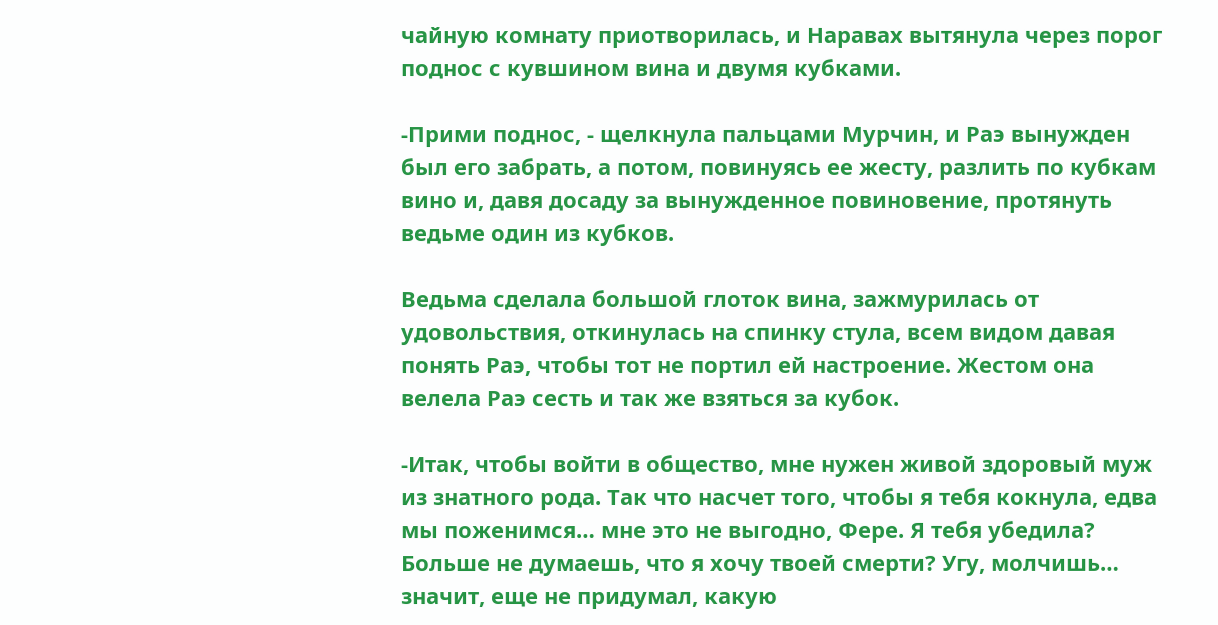чайную комнату приотворилась, и Наравах вытянула через порог поднос с кувшином вина и двумя кубками.

-Прими поднос, - щелкнула пальцами Мурчин, и Раэ вынужден был его забрать, а потом, повинуясь ее жесту, разлить по кубкам вино и, давя досаду за вынужденное повиновение, протянуть ведьме один из кубков.

Ведьма сделала большой глоток вина, зажмурилась от удовольствия, откинулась на спинку стула, всем видом давая понять Раэ, чтобы тот не портил ей настроение. Жестом она велела Раэ сесть и так же взяться за кубок.

-Итак, чтобы войти в общество, мне нужен живой здоровый муж из знатного рода. Так что насчет того, чтобы я тебя кокнула, едва мы поженимся… мне это не выгодно, Фере. Я тебя убедила? Больше не думаешь, что я хочу твоей смерти? Угу, молчишь… значит, еще не придумал, какую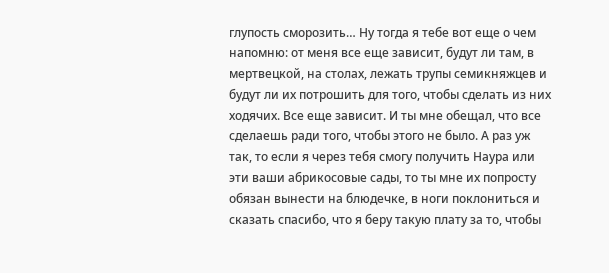глупость сморозить… Ну тогда я тебе вот еще о чем напомню: от меня все еще зависит, будут ли там, в мертвецкой, на столах, лежать трупы семикняжцев и будут ли их потрошить для того, чтобы сделать из них ходячих. Все еще зависит. И ты мне обещал, что все сделаешь ради того, чтобы этого не было. А раз уж так, то если я через тебя смогу получить Наура или эти ваши абрикосовые сады, то ты мне их попросту обязан вынести на блюдечке, в ноги поклониться и сказать спасибо, что я беру такую плату за то, чтобы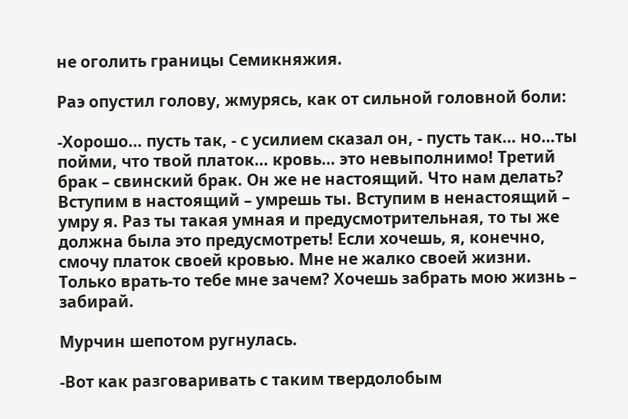не оголить границы Семикняжия.

Раэ опустил голову, жмурясь, как от сильной головной боли:

-Хорошо… пусть так, - с усилием сказал он, - пусть так… но…ты пойми, что твой платок… кровь… это невыполнимо! Третий брак – свинский брак. Он же не настоящий. Что нам делать? Вступим в настоящий – умрешь ты. Вступим в ненастоящий – умру я. Раз ты такая умная и предусмотрительная, то ты же должна была это предусмотреть! Если хочешь, я, конечно, смочу платок своей кровью. Мне не жалко своей жизни. Только врать-то тебе мне зачем? Хочешь забрать мою жизнь – забирай.

Мурчин шепотом ругнулась.

-Вот как разговаривать с таким твердолобым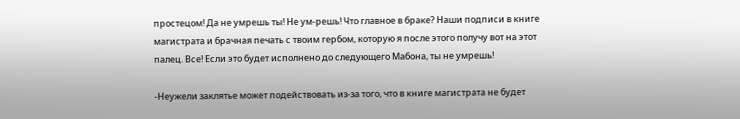простецом! Да не умрешь ты! Не ум-решь! Что главное в браке? Наши подписи в книге магистрата и брачная печать с твоим гербом, которую я после этого получу вот на этот палец. Все! Если это будет исполнено до следующего Мабона, ты не умрешь!

-Неужели заклятье может подействовать из-за того, что в книге магистрата не будет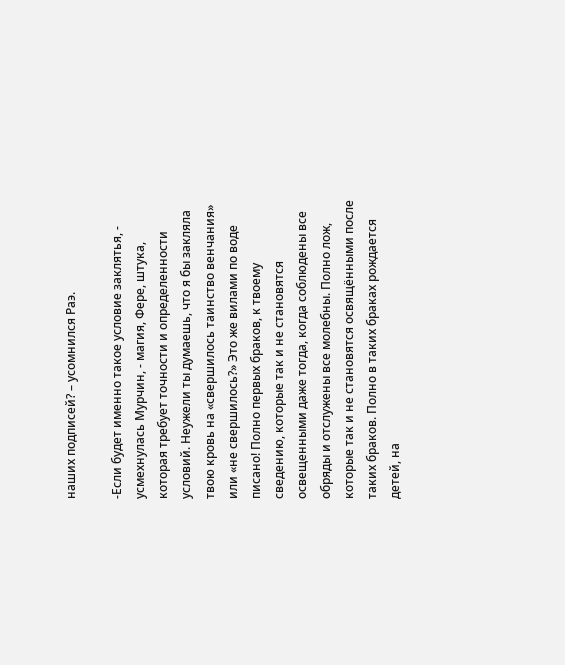наших подписей? – усомнился Раэ.

-Если будет именно такое условие заклятья, - усмехнулась Мурчин, - магия, Фере, штука, которая требует точности и определенности условий. Неужели ты думаешь, что я бы закляла твою кровь на «свершилось таинство венчания» или «не свершилось?» Это же вилами по воде писано! Полно первых браков, к твоему сведению, которые так и не становятся освещенными даже тогда, когда соблюдены все обряды и отслужены все молебны. Полно лож, которые так и не становятся освящёнными после таких браков. Полно в таких браках рождается детей, на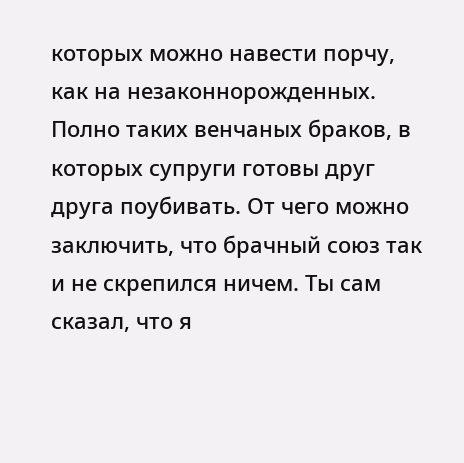которых можно навести порчу, как на незаконнорожденных. Полно таких венчаных браков, в которых супруги готовы друг друга поубивать. От чего можно заключить, что брачный союз так и не скрепился ничем. Ты сам сказал, что я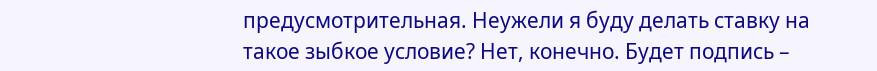предусмотрительная. Неужели я буду делать ставку на такое зыбкое условие? Нет, конечно. Будет подпись –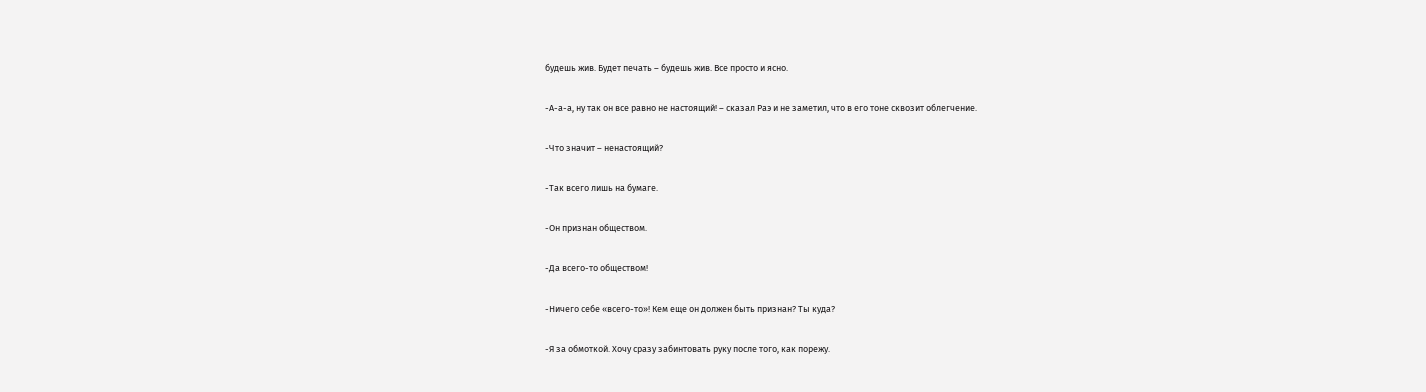будешь жив. Будет печать – будешь жив. Все просто и ясно.

-А-а-а, ну так он все равно не настоящий! – сказал Раэ и не заметил, что в его тоне сквозит облегчение.

-Что значит – ненастоящий?

-Так всего лишь на бумаге.

-Он признан обществом.

-Да всего-то обществом!

-Ничего себе «всего-то»! Кем еще он должен быть признан? Ты куда?

-Я за обмоткой. Хочу сразу забинтовать руку после того, как порежу.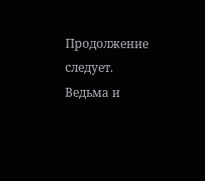Продолжение следует. Ведьма и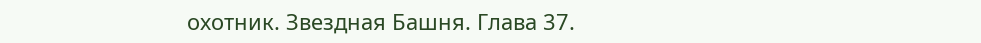охотник. Звездная Башня. Глава 37.